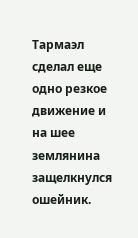Тармаэл сделал еще одно резкое движение и на шее землянина защелкнулся ошейник.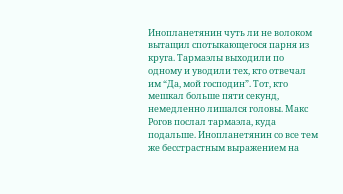Инопланетянин чуть ли не волоком вытащил спотыкающегося парня из круга. Тармаэлы выходили по одному и уводили тех, кто отвечал им “Да, мой господин”. Тот, кто мешкал больше пяти секунд, немедленно лишался головы. Макс Рогов послал тармаэла, куда подальше. Инопланетянин со все тем же бесстрастным выражением на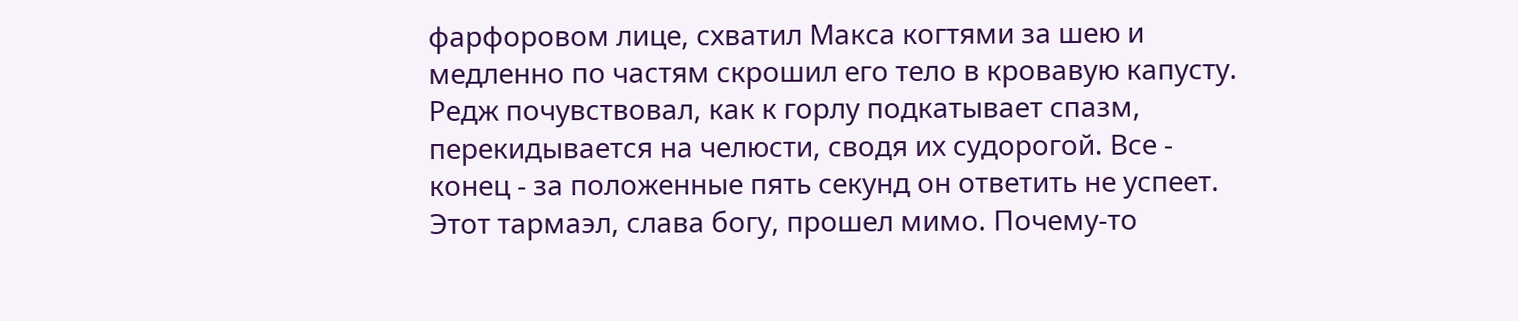фарфоровом лице, схватил Макса когтями за шею и медленно по частям скрошил его тело в кровавую капусту. Редж почувствовал, как к горлу подкатывает спазм, перекидывается на челюсти, сводя их судорогой. Все - конец - за положенные пять секунд он ответить не успеет. Этот тармаэл, слава богу, прошел мимо. Почему-то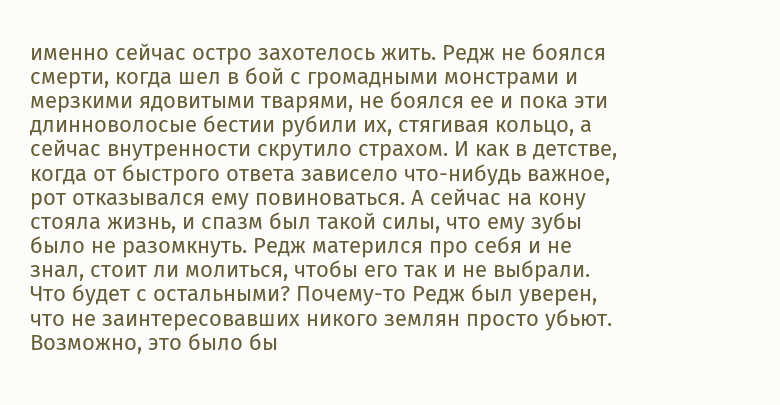именно сейчас остро захотелось жить. Редж не боялся смерти, когда шел в бой с громадными монстрами и мерзкими ядовитыми тварями, не боялся ее и пока эти длинноволосые бестии рубили их, стягивая кольцо, а сейчас внутренности скрутило страхом. И как в детстве, когда от быстрого ответа зависело что-нибудь важное, рот отказывался ему повиноваться. А сейчас на кону стояла жизнь, и спазм был такой силы, что ему зубы было не разомкнуть. Редж матерился про себя и не знал, стоит ли молиться, чтобы его так и не выбрали. Что будет с остальными? Почему-то Редж был уверен, что не заинтересовавших никого землян просто убьют. Возможно, это было бы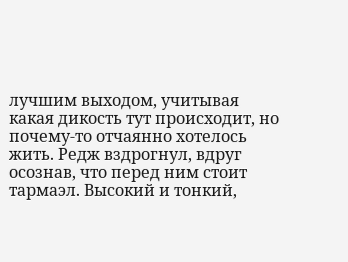лучшим выходом, учитывая какая дикость тут происходит, но почему-то отчаянно хотелось жить. Редж вздрогнул, вдруг осознав, что перед ним стоит тармаэл. Высокий и тонкий,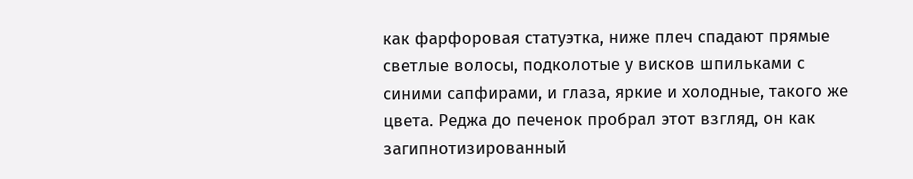как фарфоровая статуэтка, ниже плеч спадают прямые светлые волосы, подколотые у висков шпильками с синими сапфирами, и глаза, яркие и холодные, такого же цвета. Реджа до печенок пробрал этот взгляд, он как загипнотизированный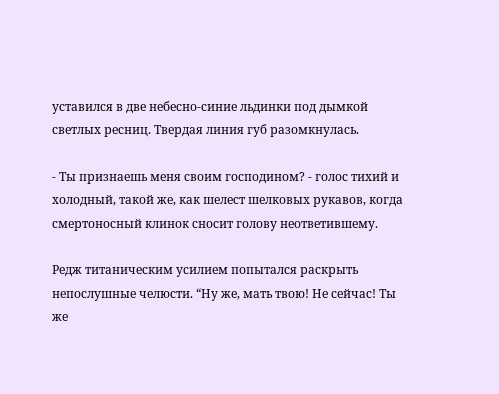уставился в две небесно-синие льдинки под дымкой светлых ресниц. Твердая линия губ разомкнулась.

- Ты признаешь меня своим господином? - голос тихий и холодный, такой же, как шелест шелковых рукавов, когда смертоносный клинок сносит голову неответившему.

Редж титаническим усилием попытался раскрыть непослушные челюсти. “Ну же, мать твою! Не сейчас! Ты же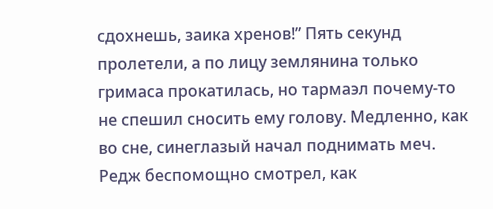сдохнешь, заика хренов!” Пять секунд пролетели, а по лицу землянина только гримаса прокатилась, но тармаэл почему-то не спешил сносить ему голову. Медленно, как во сне, синеглазый начал поднимать меч. Редж беспомощно смотрел, как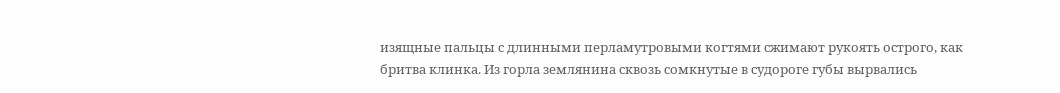изящные пальцы с длинными перламутровыми когтями сжимают рукоять острого, как бритва клинка. Из горла землянина сквозь сомкнутые в судороге губы вырвались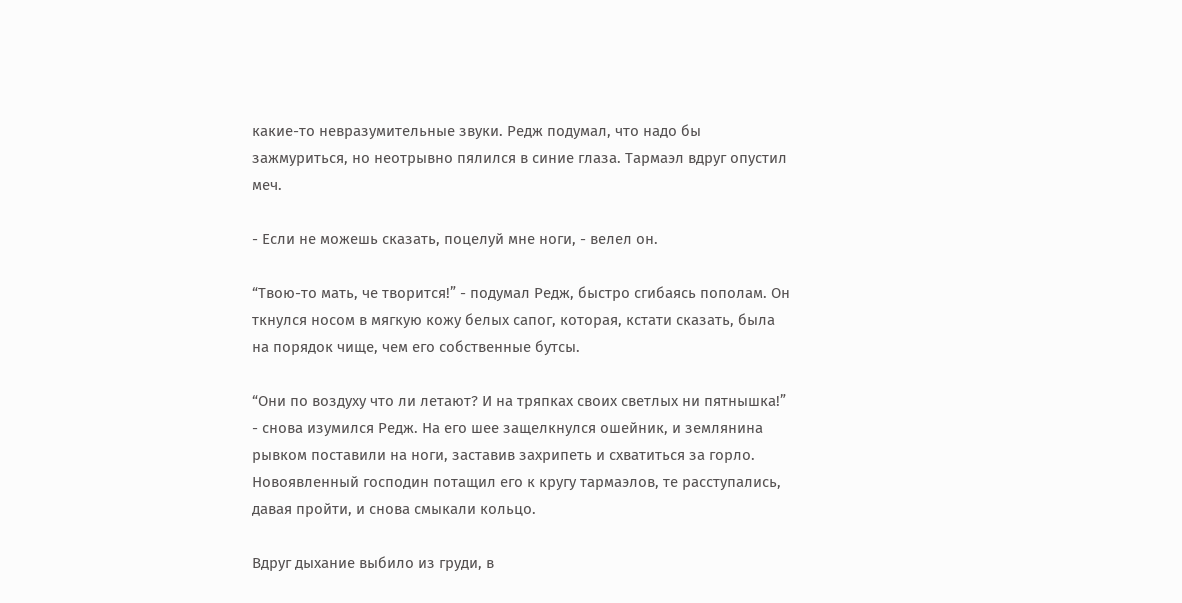какие-то невразумительные звуки. Редж подумал, что надо бы зажмуриться, но неотрывно пялился в синие глаза. Тармаэл вдруг опустил меч.

- Если не можешь сказать, поцелуй мне ноги, - велел он.

“Твою-то мать, че творится!” - подумал Редж, быстро сгибаясь пополам. Он ткнулся носом в мягкую кожу белых сапог, которая, кстати сказать, была на порядок чище, чем его собственные бутсы.

“Они по воздуху что ли летают? И на тряпках своих светлых ни пятнышка!” - снова изумился Редж. На его шее защелкнулся ошейник, и землянина рывком поставили на ноги, заставив захрипеть и схватиться за горло. Новоявленный господин потащил его к кругу тармаэлов, те расступались, давая пройти, и снова смыкали кольцо.

Вдруг дыхание выбило из груди, в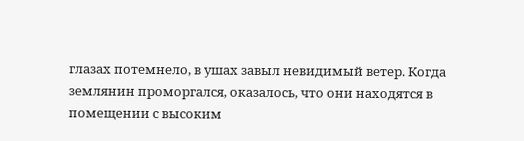глазах потемнело, в ушах завыл невидимый ветер. Когда землянин проморгался, оказалось, что они находятся в помещении с высоким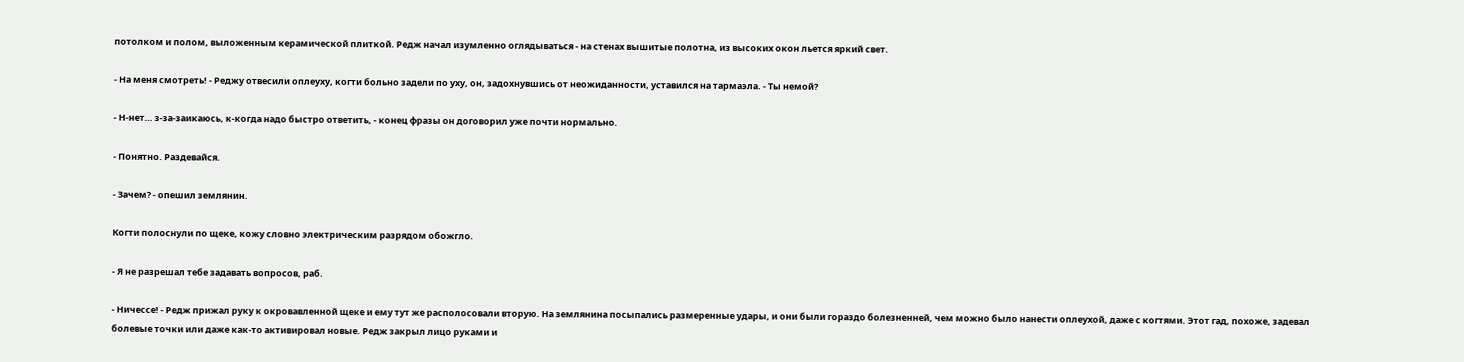потолком и полом, выложенным керамической плиткой. Редж начал изумленно оглядываться - на стенах вышитые полотна, из высоких окон льется яркий свет.

- На меня смотреть! - Реджу отвесили оплеуху, когти больно задели по уху, он, задохнувшись от неожиданности, уставился на тармаэла. - Ты немой?

- Н-нет… з-за-заикаюсь, к-когда надо быстро ответить, - конец фразы он договорил уже почти нормально.

- Понятно. Раздевайся.

- Зачем? - опешил землянин.

Когти полоснули по щеке, кожу словно электрическим разрядом обожгло.

- Я не разрешал тебе задавать вопросов, раб.

- Ничессе! - Редж прижал руку к окровавленной щеке и ему тут же располосовали вторую. На землянина посыпались размеренные удары, и они были гораздо болезненней, чем можно было нанести оплеухой, даже с когтями. Этот гад, похоже, задевал болевые точки или даже как-то активировал новые. Редж закрыл лицо руками и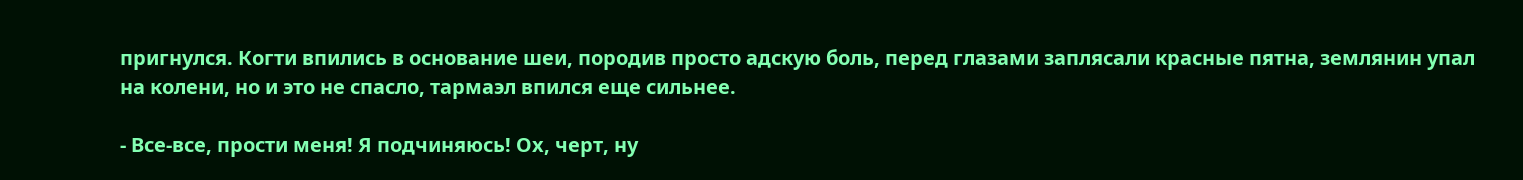пригнулся. Когти впились в основание шеи, породив просто адскую боль, перед глазами заплясали красные пятна, землянин упал на колени, но и это не спасло, тармаэл впился еще сильнее.

- Все-все, прости меня! Я подчиняюсь! Ох, черт, ну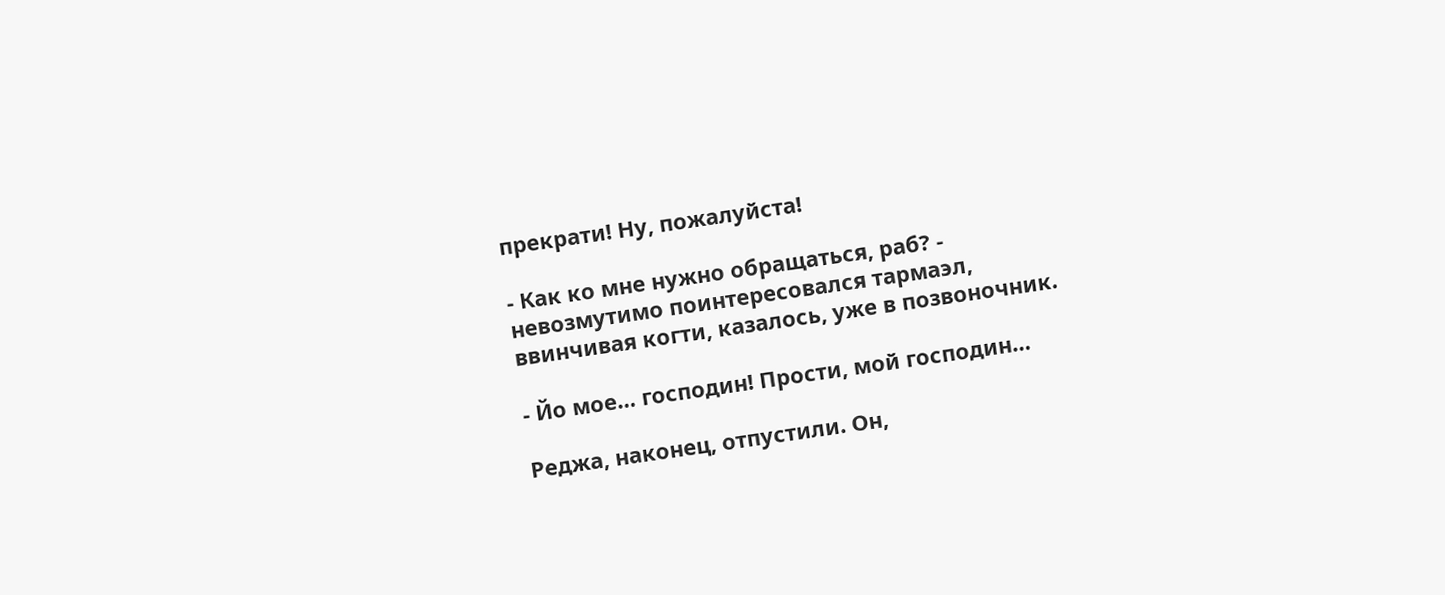прекрати! Ну, пожалуйста!

- Как ко мне нужно обращаться, раб? - невозмутимо поинтересовался тармаэл, ввинчивая когти, казалось, уже в позвоночник.

- Йо мое… господин! Прости, мой господин…

Реджа, наконец, отпустили. Он,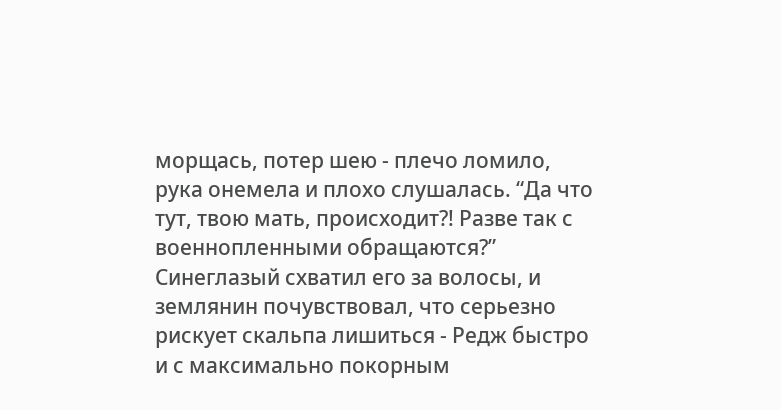морщась, потер шею - плечо ломило, рука онемела и плохо слушалась. “Да что тут, твою мать, происходит?! Разве так с военнопленными обращаются?” Синеглазый схватил его за волосы, и землянин почувствовал, что серьезно рискует скальпа лишиться - Редж быстро и с максимально покорным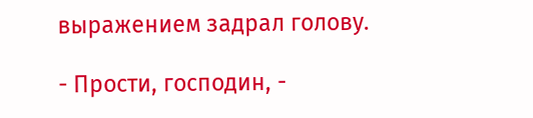выражением задрал голову.

- Прости, господин, -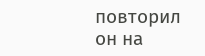повторил он на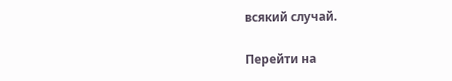всякий случай.

Перейти на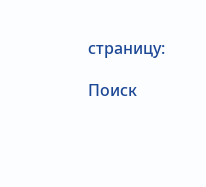страницу:

Поиск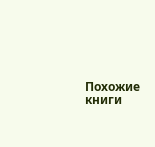Похожие книги